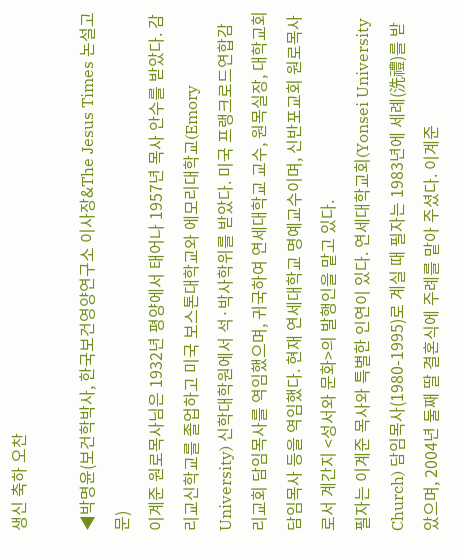생신 축하 오찬

◀박명윤(보건학박사, 한국보건영양연구소 이사장&The Jesus Times 논설고문)
이계준 원로목사님은 1932년 평양에서 태어나 1957년 목사 안수를 받았다. 감리교신학교를 졸업하고 미국 보스톤대학교와 에모리대학교(Emory University) 신학대학원에서 석·박사학위를 받았다. 미국 프랭크로드연합감리교회 담임목사를 역임했으며, 귀국하여 연세대학교 교수, 원목실장, 대학교회 담임목사 등을 역임했다. 현재 연세대학교 명예교수이며, 신반포교회 원로목사로서 계간지 <성서와 문화>의 발행인을 맡고 있다.
필자는 이계준 목사와 특별한 인연이 있다. 연세대학교회(Yonsei University Church) 담임목사(1980-1995)로 계실 때 필자는 1983년에 세례(洗禮)를 받았으며, 2004년 둘째 딸 결혼식에 주례를 맡아 주셨다. 이계준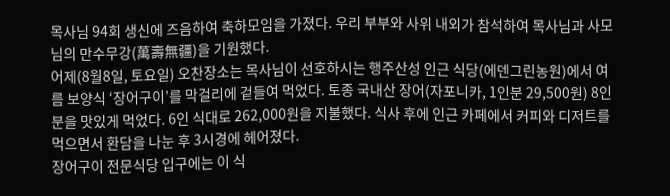목사님 94회 생신에 즈음하여 축하모임을 가졌다. 우리 부부와 사위 내외가 참석하여 목사님과 사모님의 만수무강(萬壽無疆)을 기원했다.
어제(8월8일, 토요일) 오찬장소는 목사님이 선호하시는 행주산성 인근 식당(에덴그린농원)에서 여름 보양식 ‘장어구이’를 막걸리에 겉들여 먹었다. 토종 국내산 장어(자포니카, 1인분 29,500원) 8인분을 맛있게 먹었다. 6인 식대로 262,000원을 지불했다. 식사 후에 인근 카페에서 커피와 디저트를 먹으면서 환담을 나눈 후 3시경에 헤어졌다.
장어구이 전문식당 입구에는 이 식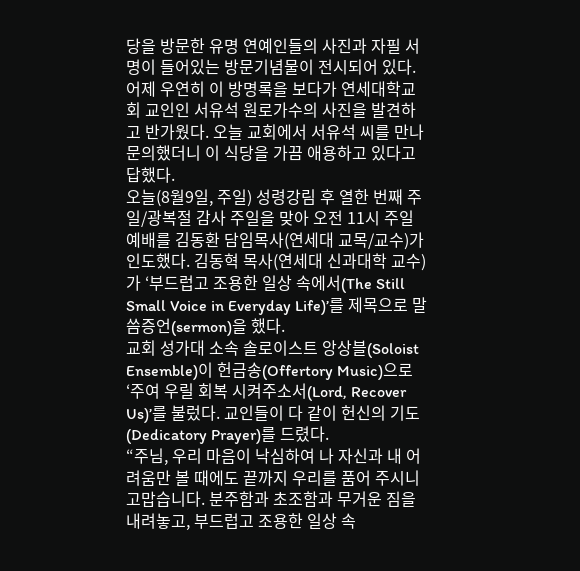당을 방문한 유명 연예인들의 사진과 자필 서명이 들어있는 방문기념물이 전시되어 있다. 어제 우연히 이 방명록을 보다가 연세대학교회 교인인 서유석 원로가수의 사진을 발견하고 반가웠다. 오늘 교회에서 서유석 씨를 만나 문의했더니 이 식당을 가끔 애용하고 있다고 답했다.
오늘(8월9일, 주일) 성령강림 후 열한 번째 주일/광복절 감사 주일을 맞아 오전 11시 주일예배를 김동환 담임목사(연세대 교목/교수)가 인도했다. 김동혁 목사(연세대 신과대학 교수)가 ‘부드럽고 조용한 일상 속에서(The Still Small Voice in Everyday Life)’를 제목으로 말씀증언(sermon)을 했다.
교회 성가대 소속 솔로이스트 앙상블(Soloist Ensemble)이 헌금송(Offertory Music)으로 ‘주여 우릴 회복 시켜주소서(Lord, Recover Us)’를 불렀다. 교인들이 다 같이 헌신의 기도(Dedicatory Prayer)를 드렸다.
“주님, 우리 마음이 낙심하여 나 자신과 내 어려움만 볼 때에도 끝까지 우리를 품어 주시니 고맙습니다. 분주함과 초조함과 무거운 짐을 내려놓고, 부드럽고 조용한 일상 속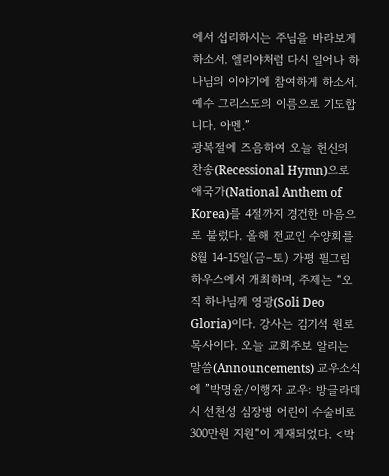에서 섭리하시는 주님을 바라보게 하소서. 엘리야처럼 다시 일어나 하나님의 이야기에 참여하게 하소서. 예수 그리스도의 이름으로 기도합니다. 아멘.”
광복절에 즈음하여 오늘 헌신의 찬송(Recessional Hymn)으로 애국가(National Anthem of Korea)를 4절까지 경건한 마음으로 불렀다. 올해 전교인 수양회를 8월 14-15일(금–토) 가평 필그림 하우스에서 개최하며, 주제는 “오직 하나님께 영광(Soli Deo Gloria)이다. 강사는 김기석 원로목사이다. 오늘 교회주보 알리는 말씀(Announcements) 교우소식에 ”박명윤/이행자 교우: 방글라데시 선천성 심장병 어린이 수술비로 300만원 지원“이 게재되었다. <박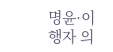명윤·이행자 의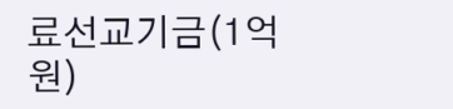료선교기금(1억원)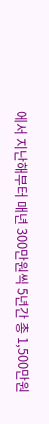에서 지난해부터 매년 300만원씩 5년간 총 1,500만원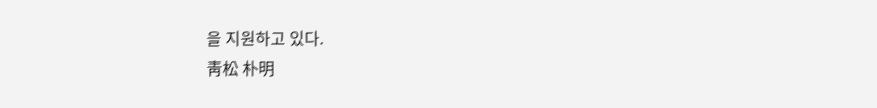을 지원하고 있다.
靑松 朴明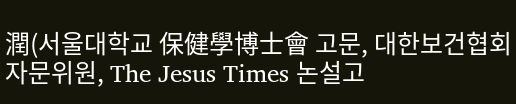潤(서울대학교 保健學博士會 고문, 대한보건협회 자문위원, The Jesus Times 논설고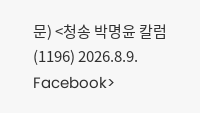문) <청송 박명윤 칼럼(1196) 2026.8.9. Facebook>